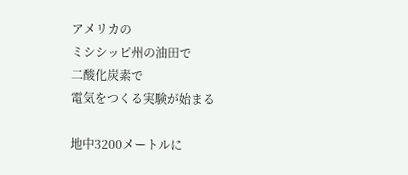アメリカの
ミシシッピ州の油田で
二酸化炭素で
電気をつくる実験が始まる

地中3200メートルに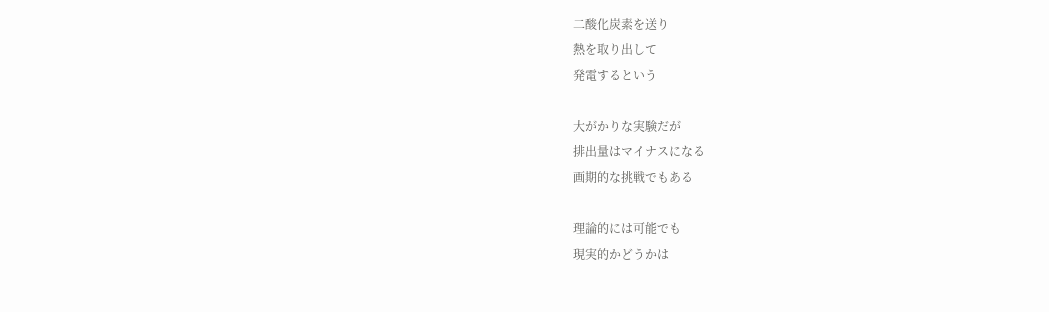二酸化炭素を送り
熱を取り出して
発電するという

大がかりな実験だが
排出量はマイナスになる
画期的な挑戦でもある

理論的には可能でも
現実的かどうかは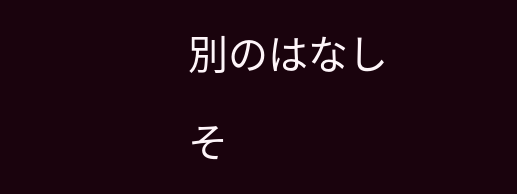別のはなし

そ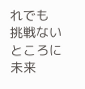れでも
挑戦ないところに
未来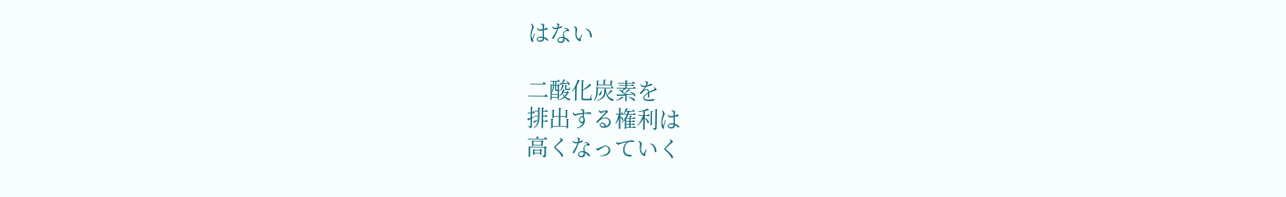はない

二酸化炭素を
排出する権利は
高くなっていく